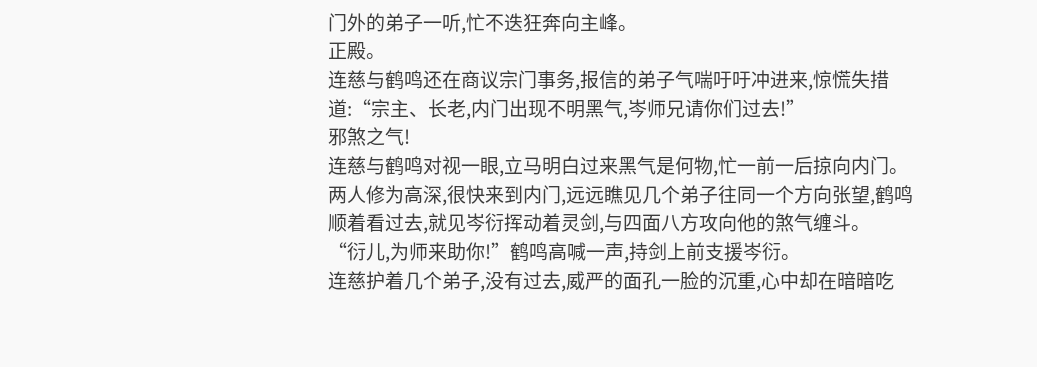门外的弟子一听,忙不迭狂奔向主峰。
正殿。
连慈与鹤鸣还在商议宗门事务,报信的弟子气喘吁吁冲进来,惊慌失措道:“宗主、长老,内门出现不明黑气,岑师兄请你们过去!”
邪煞之气!
连慈与鹤鸣对视一眼,立马明白过来黑气是何物,忙一前一后掠向内门。
两人修为高深,很快来到内门,远远瞧见几个弟子往同一个方向张望,鹤鸣顺着看过去,就见岑衍挥动着灵剑,与四面八方攻向他的煞气缠斗。
“衍儿,为师来助你!”鹤鸣高喊一声,持剑上前支援岑衍。
连慈护着几个弟子,没有过去,威严的面孔一脸的沉重,心中却在暗暗吃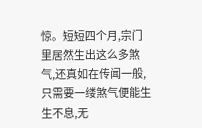惊。短短四个月,宗门里居然生出这么多煞气,还真如在传闻一般,只需要一缕煞气便能生生不息,无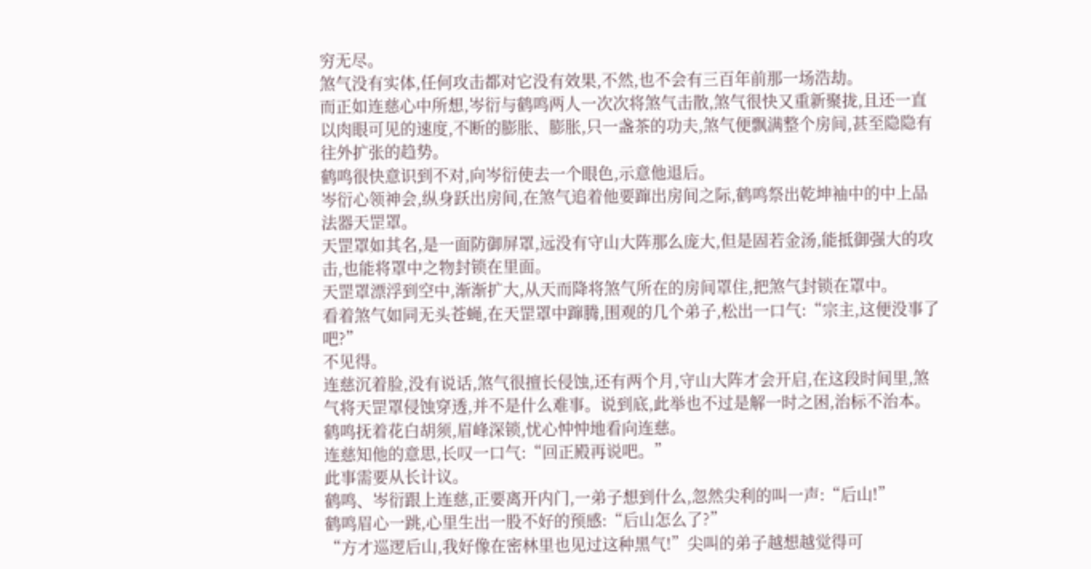穷无尽。
煞气没有实体,任何攻击都对它没有效果,不然,也不会有三百年前那一场浩劫。
而正如连慈心中所想,岑衍与鹤鸣两人一次次将煞气击散,煞气很快又重新聚拢,且还一直以肉眼可见的速度,不断的膨胀、膨胀,只一盏茶的功夫,煞气便飘满整个房间,甚至隐隐有往外扩张的趋势。
鹤鸣很快意识到不对,向岑衍使去一个眼色,示意他退后。
岑衍心领神会,纵身跃出房间,在煞气追着他要蹿出房间之际,鹤鸣祭出乾坤袖中的中上品法器天罡罩。
天罡罩如其名,是一面防御屏罩,远没有守山大阵那么庞大,但是固若金汤,能抵御强大的攻击,也能将罩中之物封锁在里面。
天罡罩漂浮到空中,渐渐扩大,从天而降将煞气所在的房间罩住,把煞气封锁在罩中。
看着煞气如同无头苍蝇,在天罡罩中蹿腾,围观的几个弟子,松出一口气:“宗主,这便没事了吧?”
不见得。
连慈沉着脸,没有说话,煞气很擅长侵蚀,还有两个月,守山大阵才会开启,在这段时间里,煞气将天罡罩侵蚀穿透,并不是什么难事。说到底,此举也不过是解一时之困,治标不治本。
鹤鸣抚着花白胡须,眉峰深锁,忧心忡忡地看向连慈。
连慈知他的意思,长叹一口气:“回正殿再说吧。”
此事需要从长计议。
鹤鸣、岑衍跟上连慈,正要离开内门,一弟子想到什么,忽然尖利的叫一声:“后山!”
鹤鸣眉心一跳,心里生出一股不好的预感:“后山怎么了?”
“方才巡逻后山,我好像在密林里也见过这种黑气!”尖叫的弟子越想越觉得可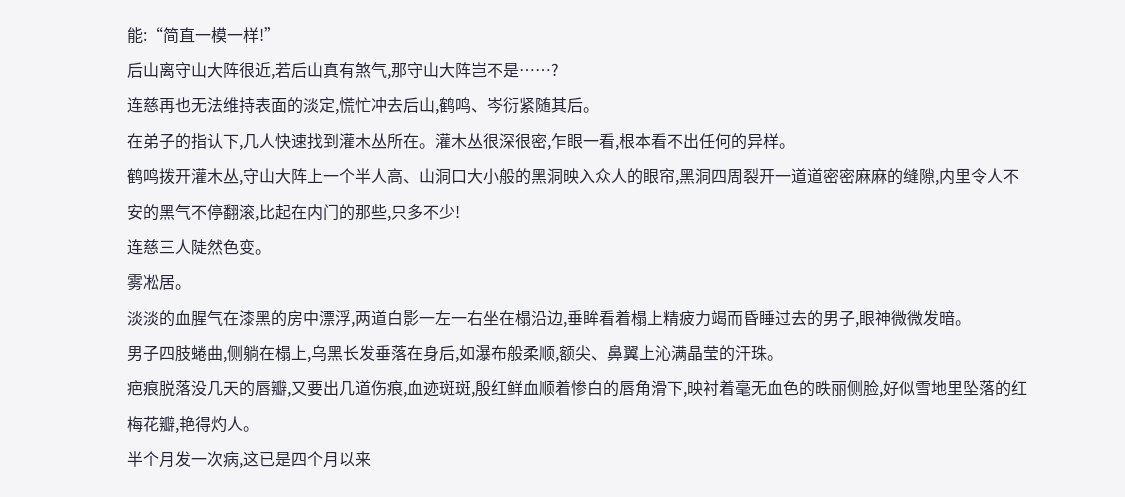能:“简直一模一样!”
后山离守山大阵很近,若后山真有煞气,那守山大阵岂不是……?
连慈再也无法维持表面的淡定,慌忙冲去后山,鹤鸣、岑衍紧随其后。
在弟子的指认下,几人快速找到灌木丛所在。灌木丛很深很密,乍眼一看,根本看不出任何的异样。
鹤鸣拨开灌木丛,守山大阵上一个半人高、山洞口大小般的黑洞映入众人的眼帘,黑洞四周裂开一道道密密麻麻的缝隙,内里令人不安的黑气不停翻滚,比起在内门的那些,只多不少!
连慈三人陡然色变。
雾凇居。
淡淡的血腥气在漆黑的房中漂浮,两道白影一左一右坐在榻沿边,垂眸看着榻上精疲力竭而昏睡过去的男子,眼神微微发暗。
男子四肢蜷曲,侧躺在榻上,乌黑长发垂落在身后,如瀑布般柔顺,额尖、鼻翼上沁满晶莹的汗珠。
疤痕脱落没几天的唇瓣,又要出几道伤痕,血迹斑斑,殷红鲜血顺着惨白的唇角滑下,映衬着毫无血色的昳丽侧脸,好似雪地里坠落的红梅花瓣,艳得灼人。
半个月发一次病,这已是四个月以来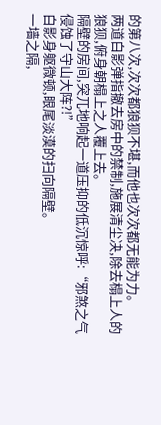的第八次,次次都狼狈不堪,而他也次次都无能为力。
两道白影弹指撤去房中的禁制,施展清尘决,除去榻上人的狼狈,俯身朝榻上之人覆上去。
隔壁的房间,突兀地响起一道压抑的低沉惊呼:“邪煞之气侵蚀了守山大阵?!”
白影身躯微顿,眼尾淡漠的扫向隔壁。
一墙之隔,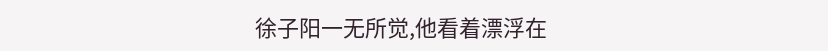徐子阳一无所觉,他看着漂浮在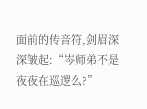面前的传音符,剑眉深深皱起:“岑师弟不是夜夜在巡逻么?”